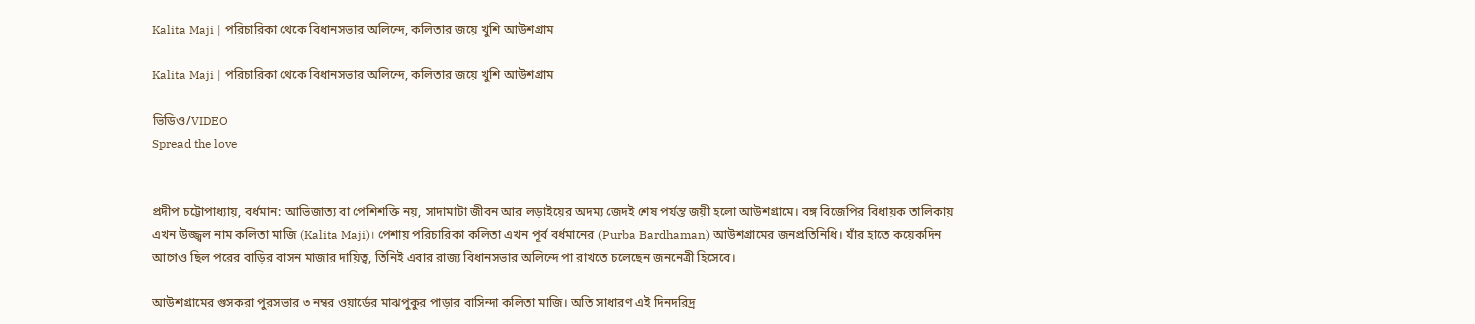Kalita Maji | পরিচারিকা থেকে বিধানসভার অলিন্দে, কলিতার জয়ে খুশি আউশগ্রাম

Kalita Maji | পরিচারিকা থেকে বিধানসভার অলিন্দে, কলিতার জয়ে খুশি আউশগ্রাম

ভিডিও/VIDEO
Spread the love


প্রদীপ চট্টোপাধ্যায়, বর্ধমান: আভিজাত্য বা পেশিশক্তি নয়, সাদামাটা জীবন আর লড়াইয়ের অদম্য জেদই শেষ পর্যন্ত জয়ী হলো আউশগ্রামে। বঙ্গ বিজেপির বিধায়ক তালিকায় এখন উজ্জ্বল নাম কলিতা মাজি (Kalita Maji)। পেশায় পরিচারিকা কলিতা এখন পূর্ব বর্ধমানের (Purba Bardhaman) আউশগ্রামের জনপ্রতিনিধি। যাঁর হাতে কয়েকদিন আগেও ছিল পরের বাড়ির বাসন মাজার দায়িত্ব, তিনিই এবার রাজ্য বিধানসভার অলিন্দে পা রাখতে চলেছেন জননেত্রী হিসেবে।

আউশগ্রামের গুসকরা পুরসভার ৩ নম্বর ওয়ার্ডের মাঝপুকুর পাড়ার বাসিন্দা কলিতা মাজি। অতি সাধারণ এই দিনদরিদ্র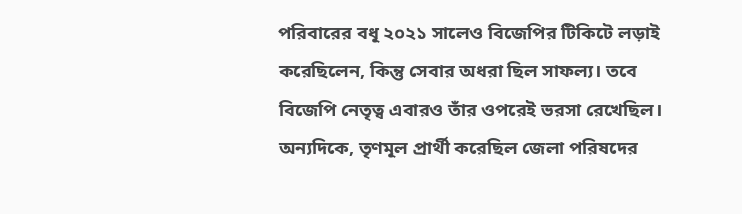পরিবারের বধূ ২০২১ সালেও বিজেপির টিকিটে লড়াই করেছিলেন, কিন্তু সেবার অধরা ছিল সাফল্য। তবে বিজেপি নেতৃত্ব এবারও তাঁর ওপরেই ভরসা রেখেছিল। অন্যদিকে, তৃণমূল প্রার্থী করেছিল জেলা পরিষদের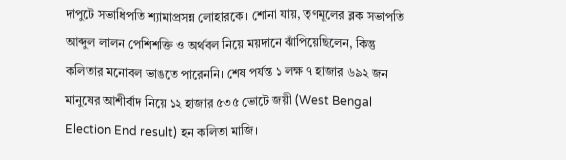দাপুটে সভাধিপতি শ্যামাপ্রসন্ন লোহারকে। শোনা যায়, তৃণমূলের ব্লক সভাপতি আব্দুল লালন পেশিশক্তি ও অর্থবল নিয়ে ময়দানে ঝাঁপিয়েছিলেন, কিন্তু কলিতার মনোবল ভাঙতে পারেননি। শেষ পর্যন্ত ১ লক্ষ ৭ হাজার ৬৯২ জন মানুষের আশীর্বাদ নিয়ে ১২ হাজার ৫৩৫ ভোটে জয়ী (West Bengal Election End result) হন কলিতা মাজি।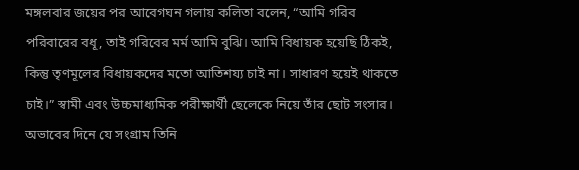মঙ্গলবার জয়ের পর আবেগঘন গলায় কলিতা বলেন, “আমি গরিব পরিবারের বধূ, তাই গরিবের মর্ম আমি বুঝি। আমি বিধায়ক হয়েছি ঠিকই, কিন্তু তৃণমূলের বিধায়কদের মতো আতিশয্য চাই না। সাধারণ হয়েই থাকতে চাই।” স্বামী এবং উচ্চমাধ্যমিক পরীক্ষার্থী ছেলেকে নিয়ে তাঁর ছোট সংসার। অভাবের দিনে যে সংগ্রাম তিনি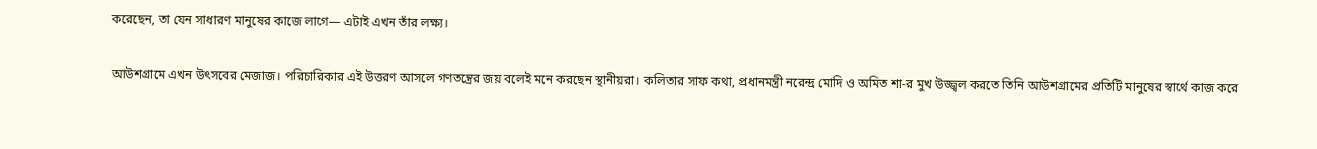করেছেন, তা যেন সাধারণ মানুষের কাজে লাগে— এটাই এখন তাঁর লক্ষ্য।

আউশগ্রামে এখন উৎসবের মেজাজ। পরিচারিকার এই উত্তরণ আসলে গণতন্ত্রের জয় বলেই মনে করছেন স্থানীয়রা। কলিতার সাফ কথা, প্রধানমন্ত্রী নরেন্দ্র মোদি ও অমিত শা-র মুখ উজ্জ্বল করতে তিনি আউশগ্রামের প্রতিটি মানুষের স্বার্থে কাজ করে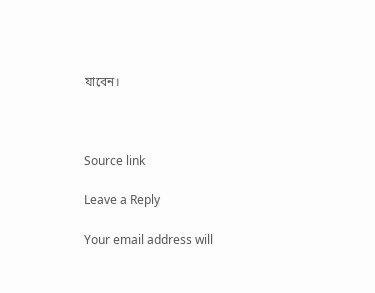যাবেন।



Source link

Leave a Reply

Your email address will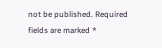not be published. Required fields are marked *